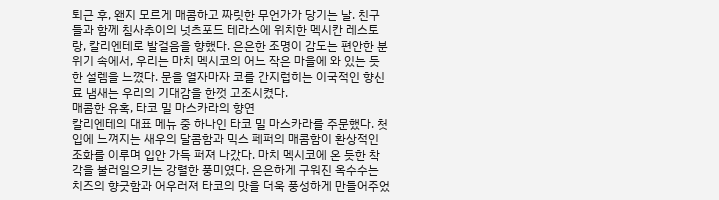퇴근 후, 왠지 모르게 매콤하고 짜릿한 무언가가 당기는 날. 친구들과 함께 침사추이의 넛츠포드 테라스에 위치한 멕시칸 레스토랑, 칼리엔테로 발걸음을 향했다. 은은한 조명이 감도는 편안한 분위기 속에서, 우리는 마치 멕시코의 어느 작은 마을에 와 있는 듯한 설렘을 느꼈다. 문을 열자마자 코를 간지럽히는 이국적인 향신료 냄새는 우리의 기대감을 한껏 고조시켰다.
매콤한 유혹, 타코 밀 마스카라의 향연
칼리엔테의 대표 메뉴 중 하나인 타코 밀 마스카라를 주문했다. 첫 입에 느껴지는 새우의 달콤함과 믹스 페퍼의 매콤함이 환상적인 조화를 이루며 입안 가득 퍼져 나갔다. 마치 멕시코에 온 듯한 착각을 불러일으키는 강렬한 풍미였다. 은은하게 구워진 옥수수는 치즈의 향긋함과 어우러져 타코의 맛을 더욱 풍성하게 만들어주었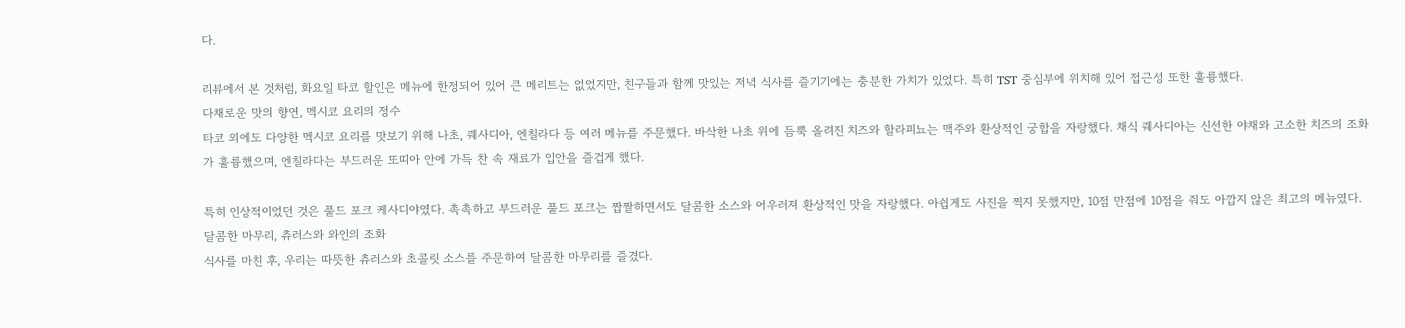다.

리뷰에서 본 것처럼, 화요일 타코 할인은 메뉴에 한정되어 있어 큰 메리트는 없었지만, 친구들과 함께 맛있는 저녁 식사를 즐기기에는 충분한 가치가 있었다. 특히 TST 중심부에 위치해 있어 접근성 또한 훌륭했다.
다채로운 맛의 향연, 멕시코 요리의 정수
타코 외에도 다양한 멕시코 요리를 맛보기 위해 나초, 퀘사디아, 엔칠라다 등 여러 메뉴를 주문했다. 바삭한 나초 위에 듬뿍 올려진 치즈와 할라피뇨는 맥주와 환상적인 궁합을 자랑했다. 채식 퀘사디아는 신선한 야채와 고소한 치즈의 조화가 훌륭했으며, 엔칠라다는 부드러운 또띠아 안에 가득 찬 속 재료가 입안을 즐겁게 했다.

특히 인상적이었던 것은 풀드 포크 케사디야였다. 촉촉하고 부드러운 풀드 포크는 짭짤하면서도 달콤한 소스와 어우러져 환상적인 맛을 자랑했다. 아쉽게도 사진을 찍지 못했지만, 10점 만점에 10점을 줘도 아깝지 않은 최고의 메뉴였다.
달콤한 마무리, 츄러스와 와인의 조화
식사를 마친 후, 우리는 따뜻한 츄러스와 초콜릿 소스를 주문하여 달콤한 마무리를 즐겼다.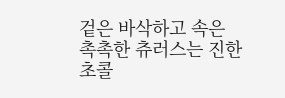겉은 바삭하고 속은 촉촉한 츄러스는 진한 초콜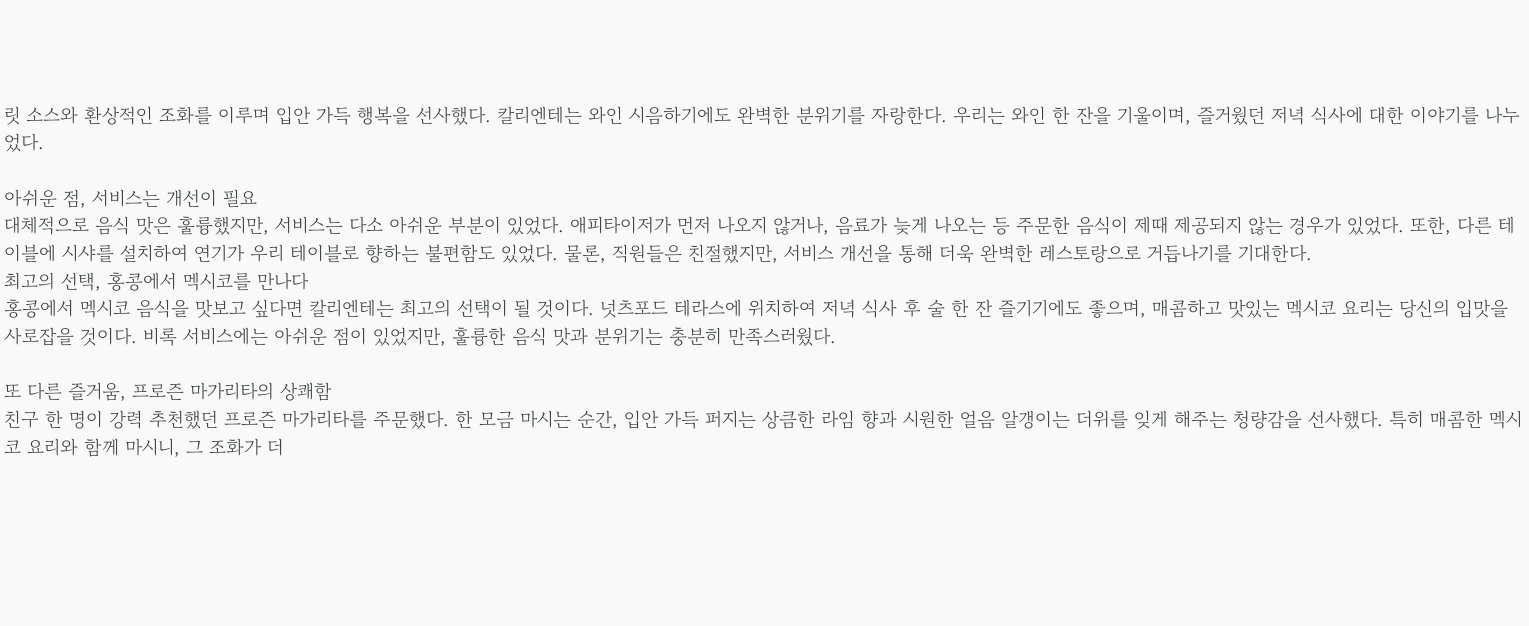릿 소스와 환상적인 조화를 이루며 입안 가득 행복을 선사했다. 칼리엔테는 와인 시음하기에도 완벽한 분위기를 자랑한다. 우리는 와인 한 잔을 기울이며, 즐거웠던 저녁 식사에 대한 이야기를 나누었다.

아쉬운 점, 서비스는 개선이 필요
대체적으로 음식 맛은 훌륭했지만, 서비스는 다소 아쉬운 부분이 있었다. 애피타이저가 먼저 나오지 않거나, 음료가 늦게 나오는 등 주문한 음식이 제때 제공되지 않는 경우가 있었다. 또한, 다른 테이블에 시샤를 설치하여 연기가 우리 테이블로 향하는 불편함도 있었다. 물론, 직원들은 친절했지만, 서비스 개선을 통해 더욱 완벽한 레스토랑으로 거듭나기를 기대한다.
최고의 선택, 홍콩에서 멕시코를 만나다
홍콩에서 멕시코 음식을 맛보고 싶다면 칼리엔테는 최고의 선택이 될 것이다. 넛츠포드 테라스에 위치하여 저녁 식사 후 술 한 잔 즐기기에도 좋으며, 매콤하고 맛있는 멕시코 요리는 당신의 입맛을 사로잡을 것이다. 비록 서비스에는 아쉬운 점이 있었지만, 훌륭한 음식 맛과 분위기는 충분히 만족스러웠다.

또 다른 즐거움, 프로즌 마가리타의 상쾌함
친구 한 명이 강력 추천했던 프로즌 마가리타를 주문했다. 한 모금 마시는 순간, 입안 가득 퍼지는 상큼한 라임 향과 시원한 얼음 알갱이는 더위를 잊게 해주는 청량감을 선사했다. 특히 매콤한 멕시코 요리와 함께 마시니, 그 조화가 더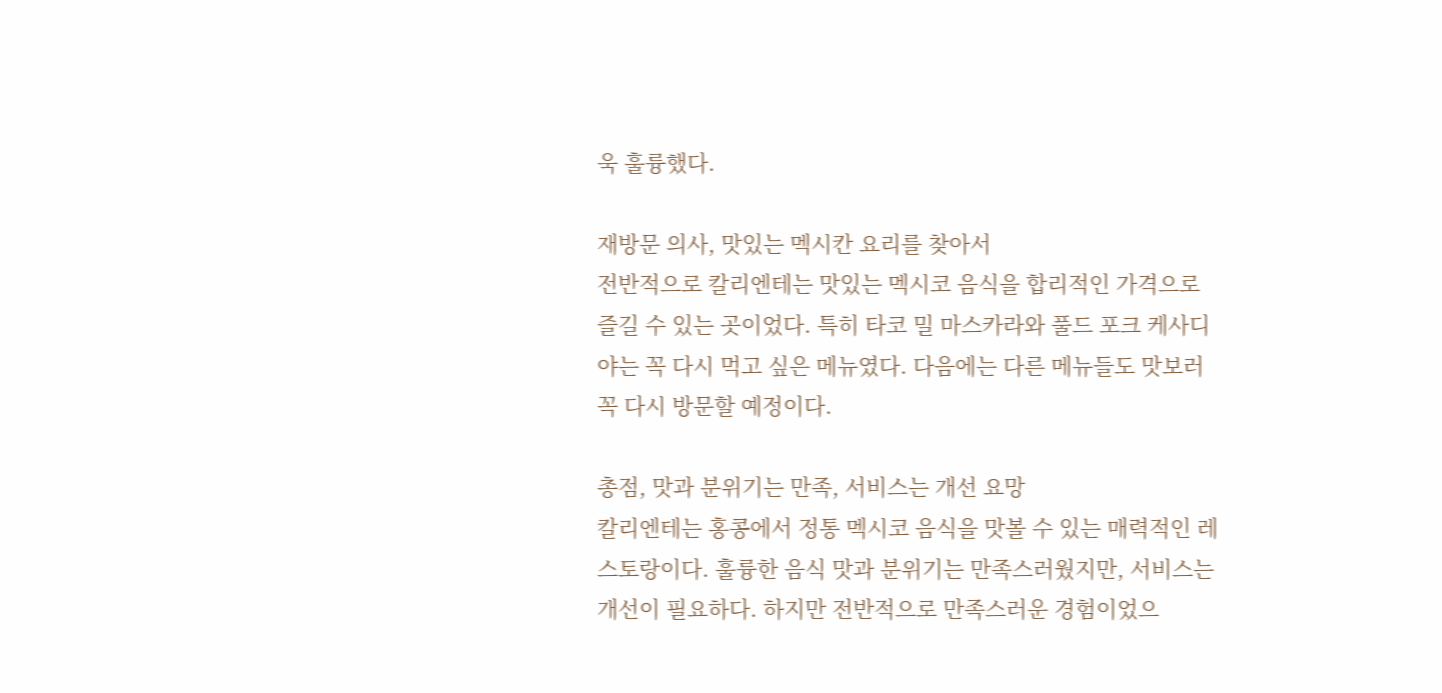욱 훌륭했다.

재방문 의사, 맛있는 멕시칸 요리를 찾아서
전반적으로 칼리엔테는 맛있는 멕시코 음식을 합리적인 가격으로 즐길 수 있는 곳이었다. 특히 타코 밀 마스카라와 풀드 포크 케사디야는 꼭 다시 먹고 싶은 메뉴였다. 다음에는 다른 메뉴들도 맛보러 꼭 다시 방문할 예정이다.

총점, 맛과 분위기는 만족, 서비스는 개선 요망
칼리엔테는 홍콩에서 정통 멕시코 음식을 맛볼 수 있는 매력적인 레스토랑이다. 훌륭한 음식 맛과 분위기는 만족스러웠지만, 서비스는 개선이 필요하다. 하지만 전반적으로 만족스러운 경험이었으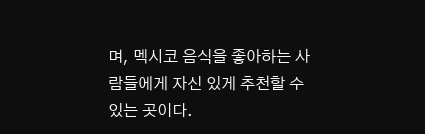며, 멕시코 음식을 좋아하는 사람들에게 자신 있게 추천할 수 있는 곳이다.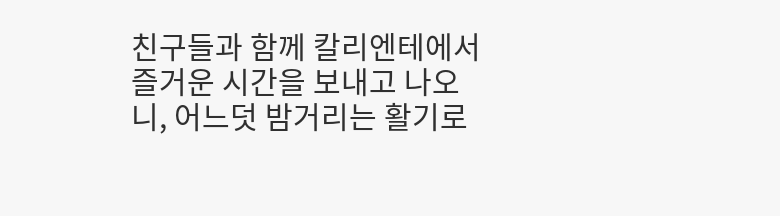친구들과 함께 칼리엔테에서 즐거운 시간을 보내고 나오니, 어느덧 밤거리는 활기로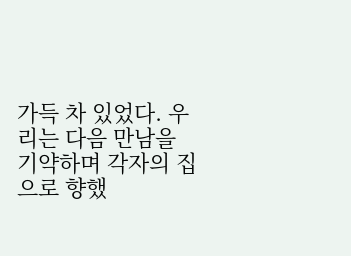가득 차 있었다. 우리는 다음 만남을 기약하며 각자의 집으로 향했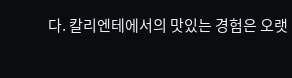다. 칼리엔테에서의 맛있는 경험은 오랫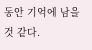동안 기억에 남을 것 같다.